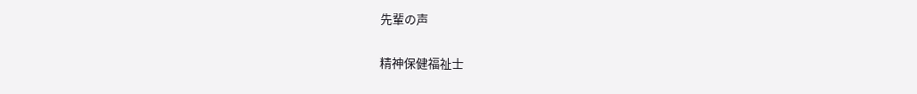先輩の声

精神保健福祉士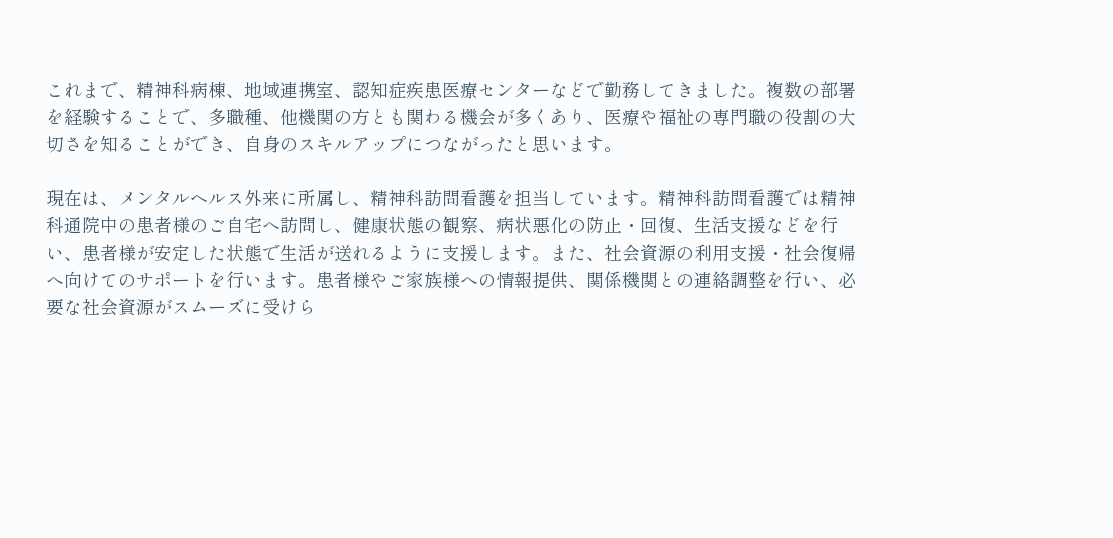これまで、精神科病棟、地域連携室、認知症疾患医療センターなどで勤務してきました。複数の部署を経験することで、多職種、他機関の方とも関わる機会が多くあり、医療や福祉の専門職の役割の大切さを知ることができ、自身のスキルアップにつながったと思います。

現在は、メンタルヘルス外来に所属し、精神科訪問看護を担当しています。精神科訪問看護では精神科通院中の患者様のご自宅へ訪問し、健康状態の観察、病状悪化の防止・回復、生活支援などを行い、患者様が安定した状態で生活が送れるように支援します。また、社会資源の利用支援・社会復帰へ向けてのサポートを行います。患者様やご家族様への情報提供、関係機関との連絡調整を行い、必要な社会資源がスムーズに受けら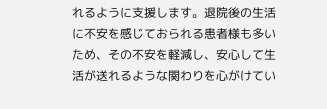れるように支援します。退院後の生活に不安を感じておられる患者様も多いため、その不安を軽減し、安心して生活が送れるような関わりを心がけてい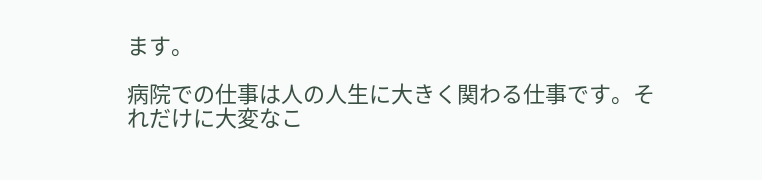ます。

病院での仕事は人の人生に大きく関わる仕事です。それだけに大変なこ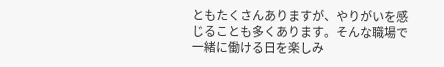ともたくさんありますが、やりがいを感じることも多くあります。そんな職場で一緒に働ける日を楽しみ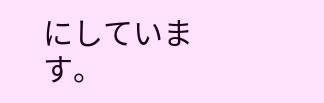にしています。